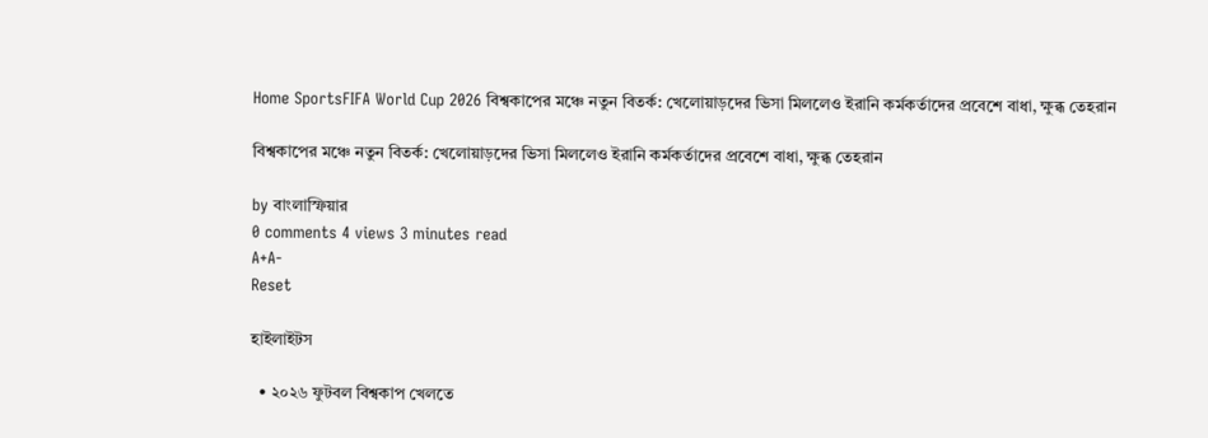Home SportsFIFA World Cup 2026 বিশ্বকাপের মঞ্চে নতুন বিতর্ক: খেলোয়াড়দের ভিসা মিললেও ইরানি কর্মকর্তাদের প্রবেশে বাধা, ক্ষুব্ধ তেহরান

বিশ্বকাপের মঞ্চে নতুন বিতর্ক: খেলোয়াড়দের ভিসা মিললেও ইরানি কর্মকর্তাদের প্রবেশে বাধা, ক্ষুব্ধ তেহরান

by বাংলাস্ফিয়ার
0 comments 4 views 3 minutes read
A+A-
Reset

হাইলাইটস

  • ২০২৬ ফুটবল বিশ্বকাপ খেলতে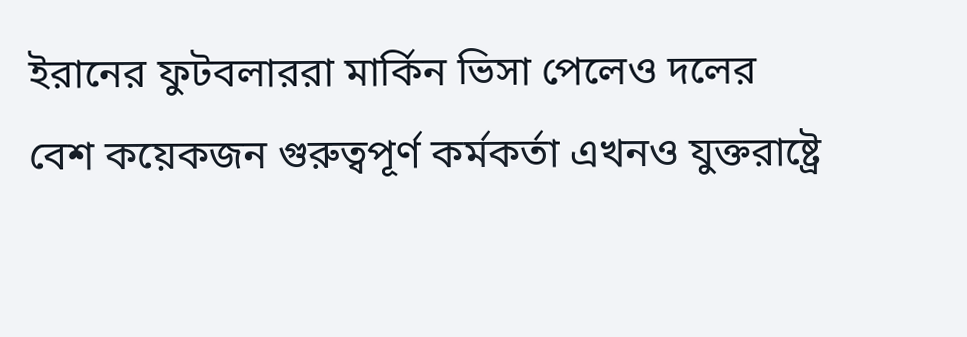ইরানের ফুটবলাররা মার্কিন ভিসা পেলেও দলের বেশ কয়েকজন গুরুত্বপূর্ণ কর্মকর্তা এখনও যুক্তরাষ্ট্রে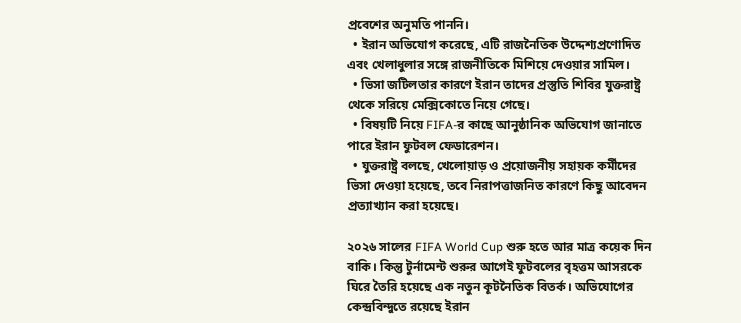প্রবেশের অনুমতি পাননি।
  • ইরান অভিযোগ করেছে, এটি রাজনৈতিক উদ্দেশ্যপ্রণোদিত এবং খেলাধুলার সঙ্গে রাজনীতিকে মিশিয়ে দেওয়ার সামিল।
  • ভিসা জটিলতার কারণে ইরান তাদের প্রস্তুতি শিবির যুক্তরাষ্ট্র থেকে সরিয়ে মেক্সিকোতে নিয়ে গেছে।
  • বিষয়টি নিয়ে FIFA-র কাছে আনুষ্ঠানিক অভিযোগ জানাতে পারে ইরান ফুটবল ফেডারেশন।
  • যুক্তরাষ্ট্র বলছে, খেলোয়াড় ও প্রয়োজনীয় সহায়ক কর্মীদের ভিসা দেওয়া হয়েছে, তবে নিরাপত্তাজনিত কারণে কিছু আবেদন প্রত্যাখ্যান করা হয়েছে।

২০২৬ সালের FIFA World Cup শুরু হতে আর মাত্র কয়েক দিন বাকি। কিন্তু টুর্নামেন্ট শুরুর আগেই ফুটবলের বৃহত্তম আসরকে ঘিরে তৈরি হয়েছে এক নতুন কূটনৈতিক বিতর্ক। অভিযোগের কেন্দ্রবিন্দুতে রয়েছে ইরান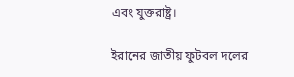এবং যুক্তরাষ্ট্র।

ইরানের জাতীয় ফুটবল দলের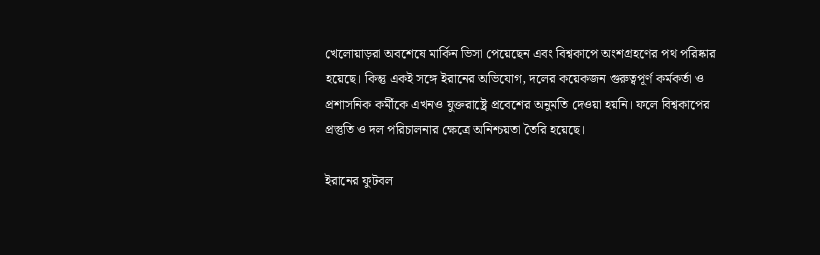খেলোয়াড়রা অবশেষে মার্কিন ভিসা পেয়েছেন এবং বিশ্বকাপে অংশগ্রহণের পথ পরিষ্কার হয়েছে। কিন্তু একই সঙ্গে ইরানের অভিযোগ, দলের কয়েকজন গুরুত্বপূর্ণ কর্মকর্তা ও প্রশাসনিক কর্মীকে এখনও যুক্তরাষ্ট্রে প্রবেশের অনুমতি দেওয়া হয়নি। ফলে বিশ্বকাপের প্রস্তুতি ও দল পরিচালনার ক্ষেত্রে অনিশ্চয়তা তৈরি হয়েছে।

ইরানের ফুটবল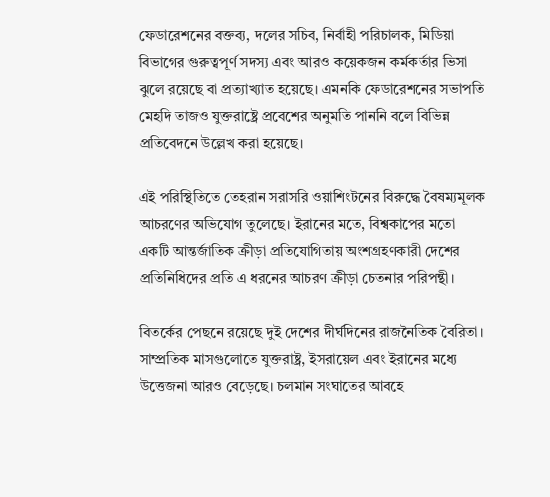ফেডারেশনের বক্তব্য, দলের সচিব, নির্বাহী পরিচালক, মিডিয়া বিভাগের গুরুত্বপূর্ণ সদস্য এবং আরও কয়েকজন কর্মকর্তার ভিসা ঝুলে রয়েছে বা প্রত্যাখ্যাত হয়েছে। এমনকি ফেডারেশনের সভাপতি মেহদি তাজও যুক্তরাষ্ট্রে প্রবেশের অনুমতি পাননি বলে বিভিন্ন প্রতিবেদনে উল্লেখ করা হয়েছে।

এই পরিস্থিতিতে তেহরান সরাসরি ওয়াশিংটনের বিরুদ্ধে বৈষম্যমূলক আচরণের অভিযোগ তুলেছে। ইরানের মতে, বিশ্বকাপের মতো একটি আন্তর্জাতিক ক্রীড়া প্রতিযোগিতায় অংশগ্রহণকারী দেশের প্রতিনিধিদের প্রতি এ ধরনের আচরণ ক্রীড়া চেতনার পরিপন্থী।

বিতর্কের পেছনে রয়েছে দুই দেশের দীর্ঘদিনের রাজনৈতিক বৈরিতা। সাম্প্রতিক মাসগুলোতে যুক্তরাষ্ট্র, ইসরায়েল এবং ইরানের মধ্যে উত্তেজনা আরও বেড়েছে। চলমান সংঘাতের আবহে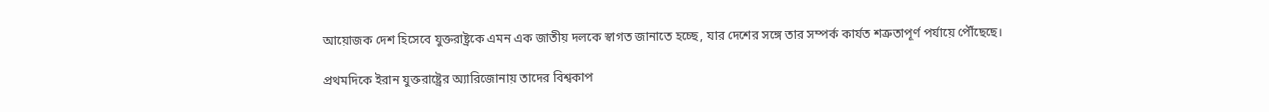আয়োজক দেশ হিসেবে যুক্তরাষ্ট্রকে এমন এক জাতীয় দলকে স্বাগত জানাতে হচ্ছে, যার দেশের সঙ্গে তার সম্পর্ক কার্যত শত্রুতাপূর্ণ পর্যায়ে পৌঁছেছে।

প্রথমদিকে ইরান যুক্তরাষ্ট্রের অ্যারিজোনায় তাদের বিশ্বকাপ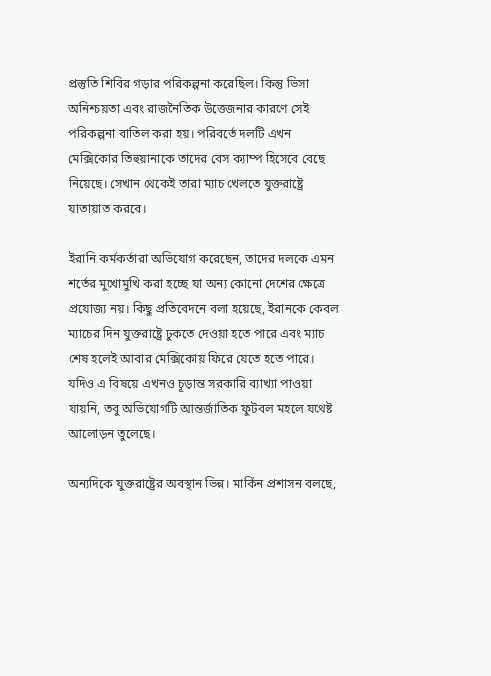প্রস্তুতি শিবির গড়ার পরিকল্পনা করেছিল। কিন্তু ভিসা অনিশ্চয়তা এবং রাজনৈতিক উত্তেজনার কারণে সেই পরিকল্পনা বাতিল করা হয়। পরিবর্তে দলটি এখন মেক্সিকোর তিহুয়ানাকে তাদের বেস ক্যাম্প হিসেবে বেছে নিয়েছে। সেখান থেকেই তারা ম্যাচ খেলতে যুক্তরাষ্ট্রে যাতায়াত করবে।

ইরানি কর্মকর্তারা অভিযোগ করেছেন, তাদের দলকে এমন শর্তের মুখোমুখি করা হচ্ছে যা অন্য কোনো দেশের ক্ষেত্রে প্রযোজ্য নয়। কিছু প্রতিবেদনে বলা হয়েছে, ইরানকে কেবল ম্যাচের দিন যুক্তরাষ্ট্রে ঢুকতে দেওয়া হতে পারে এবং ম্যাচ শেষ হলেই আবার মেক্সিকোয় ফিরে যেতে হতে পারে। যদিও এ বিষয়ে এখনও চূড়ান্ত সরকারি ব্যাখ্যা পাওয়া যায়নি, তবু অভিযোগটি আন্তর্জাতিক ফুটবল মহলে যথেষ্ট আলোড়ন তুলেছে।

অন্যদিকে যুক্তরাষ্ট্রের অবস্থান ভিন্ন। মার্কিন প্রশাসন বলছে,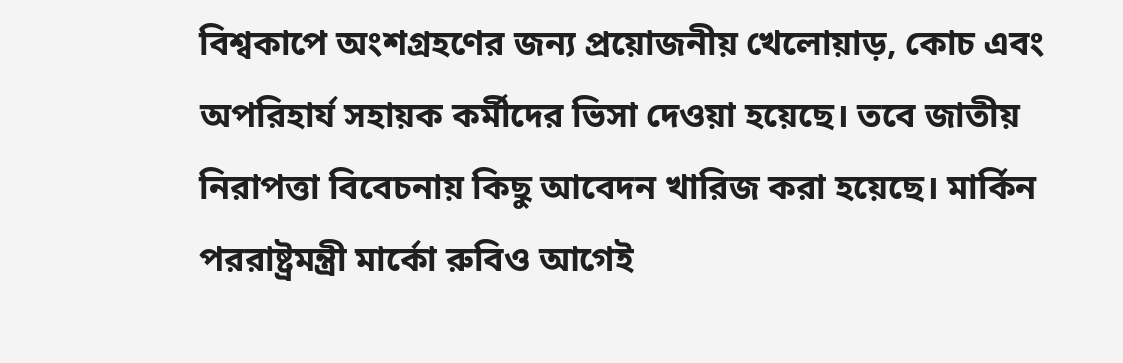বিশ্বকাপে অংশগ্রহণের জন্য প্রয়োজনীয় খেলোয়াড়, কোচ এবং অপরিহার্য সহায়ক কর্মীদের ভিসা দেওয়া হয়েছে। তবে জাতীয় নিরাপত্তা বিবেচনায় কিছু আবেদন খারিজ করা হয়েছে। মার্কিন পররাষ্ট্রমন্ত্রী মার্কো রুবিও আগেই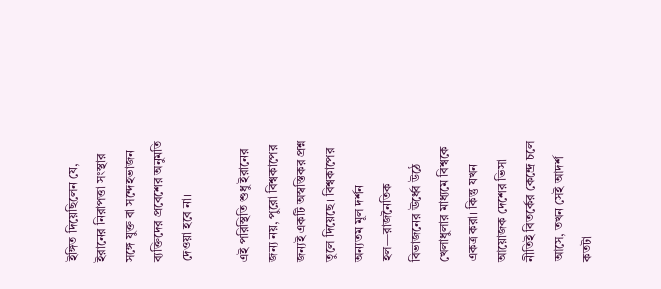ইঙ্গিত দিয়েছিলেন যে, ইরানের নিরাপত্তা সংস্থার সঙ্গে যুক্ত বা সন্দেহভাজন ব্যক্তিদের প্রবেশের অনুমতি দেওয়া হবে না।

এই পরিস্থিতি শুধু ইরানের জন্য নয়, পুরো বিশ্বকাপের জন্যই একটি অস্বস্তিকর প্রশ্ন তুলে দিয়েছে। বিশ্বকাপের অন্যতম মূল দর্শন হল—রাজনৈতিক বিভাজনের ঊর্ধ্বে উঠে খেলাধুলার মাধ্যমে বিশ্বকে একত্র করা। কিন্তু যখন আয়োজক দেশের ভিসা নীতিই বিতর্কের কেন্দ্রে চলে আসে, তখন সেই আদর্শ কতটা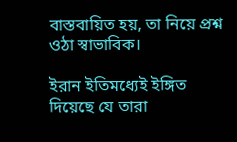বাস্তবায়িত হয়, তা নিয়ে প্রশ্ন ওঠা স্বাভাবিক।

ইরান ইতিমধ্যেই ইঙ্গিত দিয়েছে যে তারা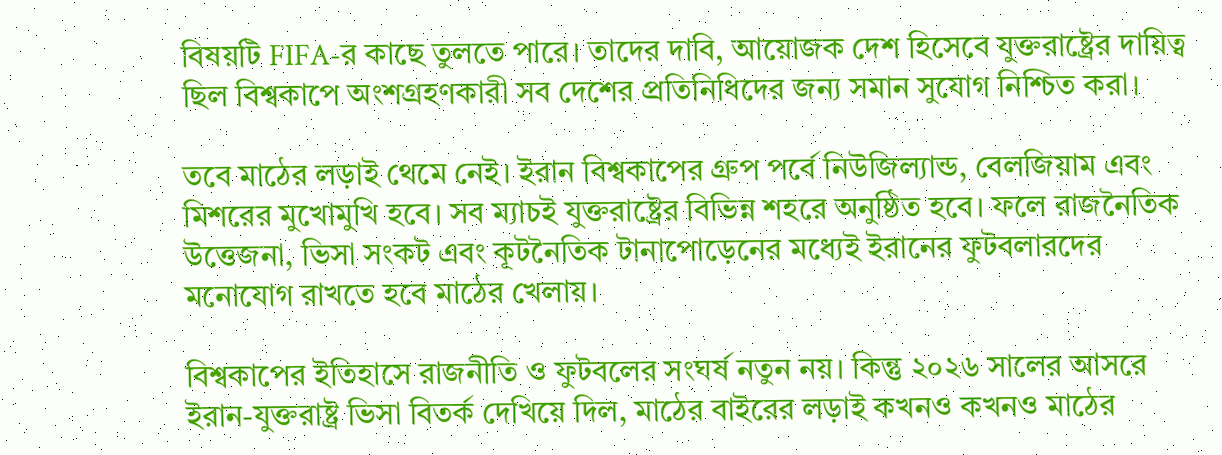বিষয়টি FIFA-র কাছে তুলতে পারে। তাদের দাবি, আয়োজক দেশ হিসেবে যুক্তরাষ্ট্রের দায়িত্ব ছিল বিশ্বকাপে অংশগ্রহণকারী সব দেশের প্রতিনিধিদের জন্য সমান সুযোগ নিশ্চিত করা।

তবে মাঠের লড়াই থেমে নেই। ইরান বিশ্বকাপের গ্রুপ পর্বে নিউজিল্যান্ড, বেলজিয়াম এবং মিশরের মুখোমুখি হবে। সব ম্যাচই যুক্তরাষ্ট্রের বিভিন্ন শহরে অনুষ্ঠিত হবে। ফলে রাজনৈতিক উত্তেজনা, ভিসা সংকট এবং কূটনৈতিক টানাপোড়েনের মধ্যেই ইরানের ফুটবলারদের মনোযোগ রাখতে হবে মাঠের খেলায়।

বিশ্বকাপের ইতিহাসে রাজনীতি ও ফুটবলের সংঘর্ষ নতুন নয়। কিন্তু ২০২৬ সালের আসরে ইরান-যুক্তরাষ্ট্র ভিসা বিতর্ক দেখিয়ে দিল, মাঠের বাইরের লড়াই কখনও কখনও মাঠের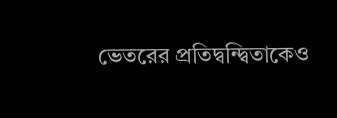ভেতরের প্রতিদ্বন্দ্বিতাকেও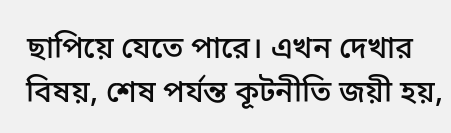ছাপিয়ে যেতে পারে। এখন দেখার বিষয়, শেষ পর্যন্ত কূটনীতি জয়ী হয়,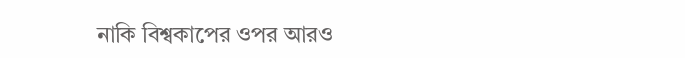নাকি বিশ্বকাপের ওপর আরও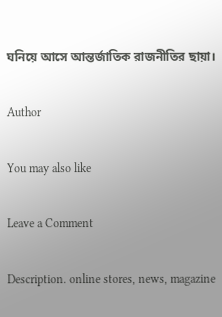ঘনিয়ে আসে আন্তর্জাতিক রাজনীতির ছায়া।

Author

You may also like

Leave a Comment

Description. online stores, news, magazine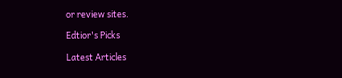or review sites.

Edtior's Picks

Latest Articles